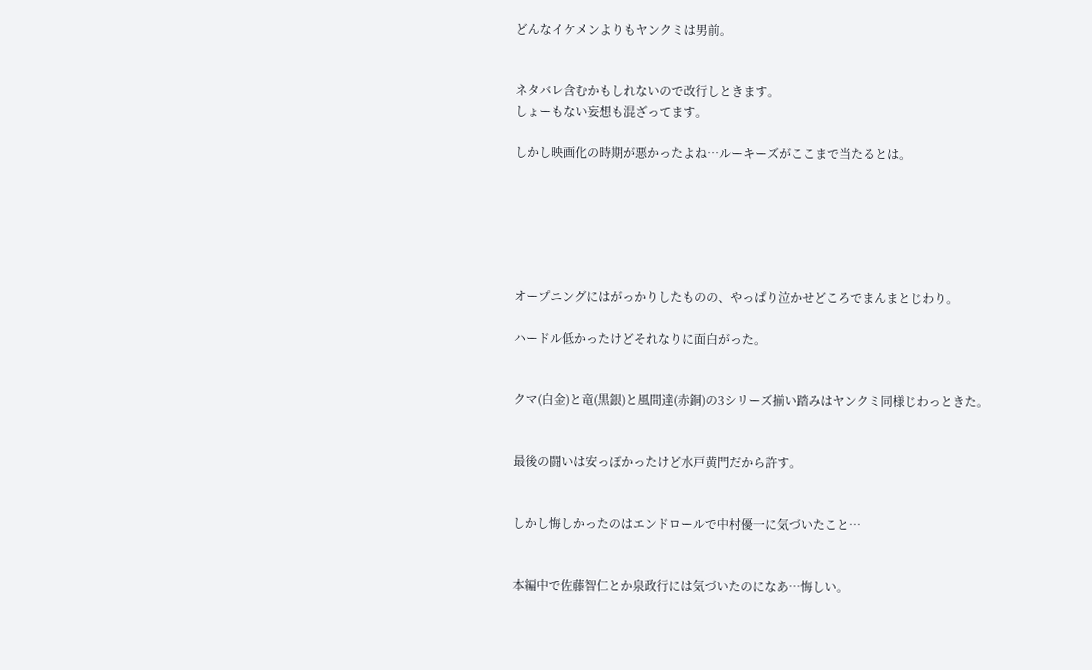どんなイケメンよりもヤンクミは男前。


ネタバレ含むかもしれないので改行しときます。
しょーもない妄想も混ざってます。

しかし映画化の時期が悪かったよね…ルーキーズがここまで当たるとは。






オープニングにはがっかりしたものの、やっぱり泣かせどころでまんまとじわり。

ハードル低かったけどそれなりに面白がった。


クマ(白金)と竜(黒銀)と風間達(赤銅)の3シリーズ揃い踏みはヤンクミ同様じわっときた。


最後の闘いは安っぽかったけど水戸黄門だから許す。


しかし悔しかったのはエンドロールで中村優一に気づいたこと…


本編中で佐藤智仁とか泉政行には気づいたのになあ…悔しい。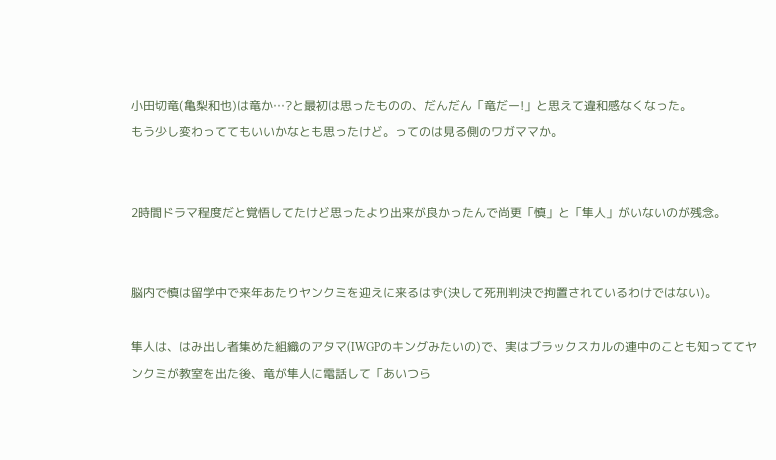小田切竜(亀梨和也)は竜か…?と最初は思ったものの、だんだん「竜だー!」と思えて違和感なくなった。
もう少し変わっててもいいかなとも思ったけど。ってのは見る側のワガママか。


2時間ドラマ程度だと覚悟してたけど思ったより出来が良かったんで尚更「慎」と「隼人」がいないのが残念。


脳内で慎は留学中で来年あたりヤンクミを迎えに来るはず(決して死刑判決で拘置されているわけではない)。

隼人は、はみ出し者集めた組織のアタマ(IWGPのキングみたいの)で、実はブラックスカルの連中のことも知っててヤンクミが教室を出た後、竜が隼人に電話して「あいつら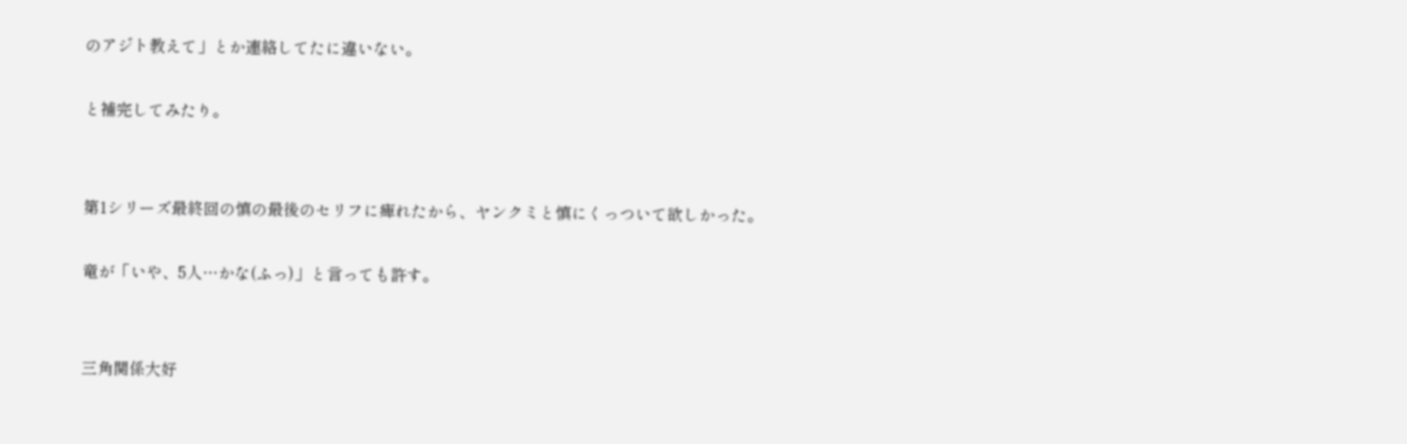のアジト教えて」とか連絡してたに違いない。

と補完してみたり。


第1シリーズ最終回の慎の最後のセリフに痺れたから、ヤンクミと慎にくっついて欲しかった。

竜が「いや、5人…かな(ふっ)」と言っても許す。


三角関係大好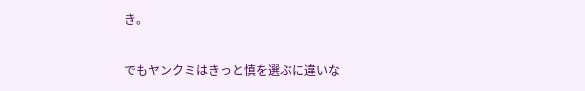き。

でもヤンクミはきっと慎を選ぶに違いな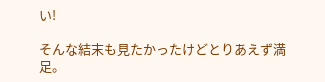い!

そんな結末も見たかったけどとりあえず満足。